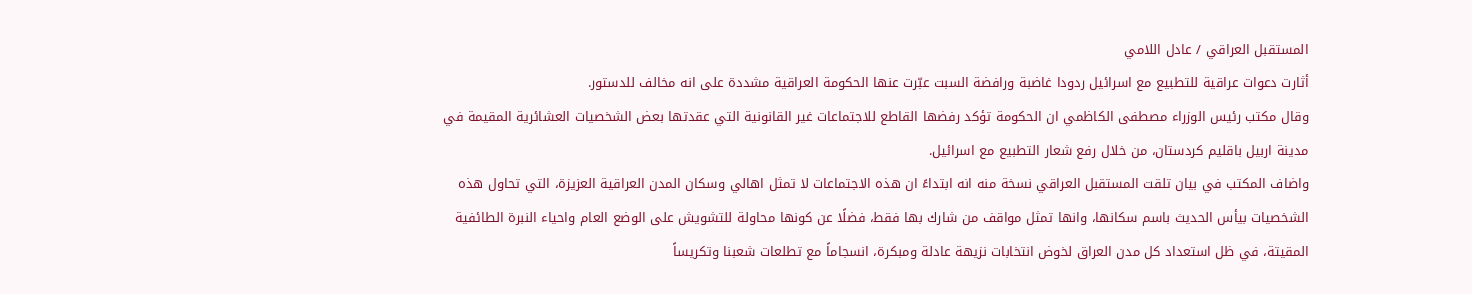المستقبل العراقي / عادل اللامي
أثارت دعوات عراقية للتطبيع مع اسرائيل ردودا غاضبة ورافضة السبت عبّرت عنها الحكومة العراقية مشددة على انه مخالف للدستور.
وقال مكتب رئيس الوزراء مصطفى الكاظمي ان الحكومة تؤكد رفضها القاطع للاجتماعات غير القانونية التي عقدتها بعض الشخصيات العشائرية المقيمة في مدينة اربيل باقليم كردستان، من خلال رفع شعار التطبيع مع اسرائيل.
واضاف المكتب في بيان تلقت المستقبل العراقي نسخة منه انه ابتداءً ان هذه الاجتماعات لا تمثل اهالي وسكان المدن العراقية العزيزة، التي تحاول هذه الشخصيات بيأس الحديث باسم سكانها، وانها تمثل مواقف من شارك بها فقط، فضلًا عن كونها محاولة للتشويش على الوضع العام واحياء النبرة الطائفية المقيتة، في ظل استعداد كل مدن العراق لخوض انتخابات نزيهة عادلة ومبكرة، انسجاماً مع تطلعات شعبنا وتكريساً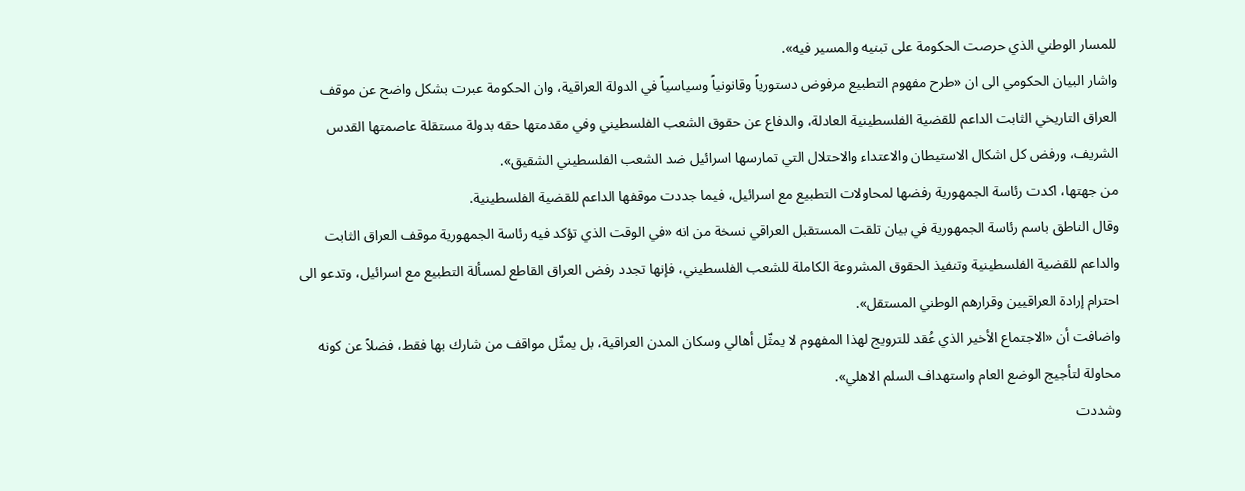للمسار الوطني الذي حرصت الحكومة على تبنيه والمسير فيه».
واشار البيان الحكومي الى ان «طرح مفهوم التطبيع مرفوض دستورياً وقانونياً وسياسياً في الدولة العراقية، وان الحكومة عبرت بشكل واضح عن موقف العراق التاريخي الثابت الداعم للقضية الفلسطينية العادلة، والدفاع عن حقوق الشعب الفلسطيني وفي مقدمتها حقه بدولة مستقلة عاصمتها القدس الشريف، ورفض كل اشكال الاستيطان والاعتداء والاحتلال التي تمارسها اسرائيل ضد الشعب الفلسطيني الشقيق».
من جهتها، اكدت رئاسة الجمهورية رفضها لمحاولات التطبيع مع اسرائيل، فيما جددت موقفها الداعم للقضية الفلسطينية.
وقال الناطق باسم رئاسة الجمهورية في بيان تلقت المستقبل العراقي نسخة من انه «في الوقت الذي تؤكد فيه رئاسة الجمهورية موقف العراق الثابت والداعم للقضية الفلسطينية وتنفيذ الحقوق المشروعة الكاملة للشعب الفلسطيني، فإنها تجدد رفض العراق القاطع لمسألة التطبيع مع اسرائيل، وتدعو الى احترام إرادة العراقيين وقرارهم الوطني المستقل».
واضافت أن «الاجتماع الأخير الذي عُقد للترويج لهذا المفهوم لا يمثّل أهالي وسكان المدن العراقية، بل يمثّل مواقف من شارك بها فقط، فضلاً عن كونه محاولة لتأجيج الوضع العام واستهداف السلم الاهلي».
وشددت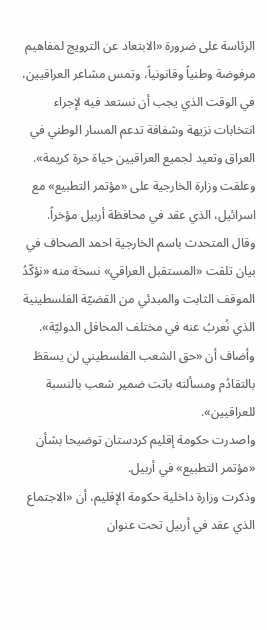الرئاسة على ضرورة «الابتعاد عن الترويج لمفاهيم مرفوضة وطنياً وقانونياً، وتمس مشاعر العراقيين، في الوقت الذي يجب أن نستعد فيه لإجراء انتخابات نزيهة وشفافة تدعم المسار الوطني في العراق وتعيد لجميع العراقيين حياة حرة كريمة».
وعلقت وزارة الخارجية على «مؤتمر التطبيع» مع اسرائيل، الذي عقد في محافظة أربيل مؤخراً.
وقال المتحدث باسم الخارجية احمد الصحاف في بيان تلقت «المستقبل العراقي» نسخة منه «نؤكّدُ الموقف الثابت والمبدئي من القضيّة الفلسطينية الذي نُعربُ عنه في مختلف المحافل الدوليّة».
وأضاف أن «حق الشعب الفلسطيني لن يسقطَ بالتقادُم ومسألته باتت ضمير شعب بالنسبة للعراقيين».
واصدرت حكومة إقليم كردستان توضيحا بشأن «مؤتمر التطبيع» في أربيل.
وذكرت وزارة داخلية حكومة الإقليم، أن «الاجتماع الذي عقد في أربيل تحت عنوان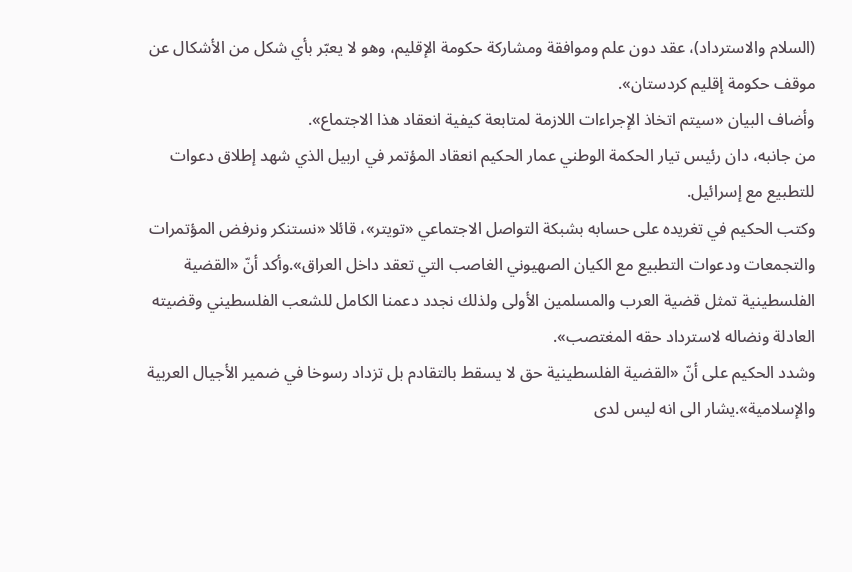(السلام والاسترداد)، عقد دون علم وموافقة ومشاركة حكومة الإقليم، وهو لا يعبّر بأي شكل من الأشكال عن موقف حكومة إقليم كردستان».
وأضاف البيان «سيتم اتخاذ الإجراءات اللازمة لمتابعة كيفية انعقاد هذا الاجتماع».
من جانبه، دان رئيس تيار الحكمة الوطني عمار الحكيم انعقاد المؤتمر في اربيل الذي شهد إطلاق دعوات للتطبيع مع إسرائيل.
وكتب الحكيم في تغريده على حسابه بشبكة التواصل الاجتماعي «تويتر»، قائلا «نستنكر ونرفض المؤتمرات والتجمعات ودعوات التطبيع مع الكيان الصهيوني الغاصب التي تعقد داخل العراق».وأكد أنّ «القضية الفلسطينية تمثل قضية العرب والمسلمين الأولى ولذلك نجدد دعمنا الكامل للشعب الفلسطيني وقضيته العادلة ونضاله لاسترداد حقه المغتصب».
وشدد الحكيم على أنّ «القضية الفلسطينية حق لا يسقط بالتقادم بل تزداد رسوخا في ضمير الأجيال العربية والإسلامية».يشار الى انه ليس لدى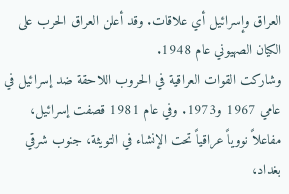العراق وإسرائيل أي علاقات. وقد أعلن العراق الحرب على الكيان الصهيوني عام 1948.
وشاركت القوات العراقية في الحروب اللاحقة ضد إسرائيل في عامي 1967 و1973. وفي عام 1981 قصفت إسرائيل، مفاعلاً نووياً عراقياً تحت الإنشاء في التويثة، جنوب شرقي بغداد،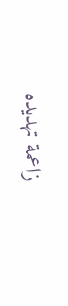زاعمة تهديده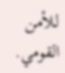للأمن القومي.